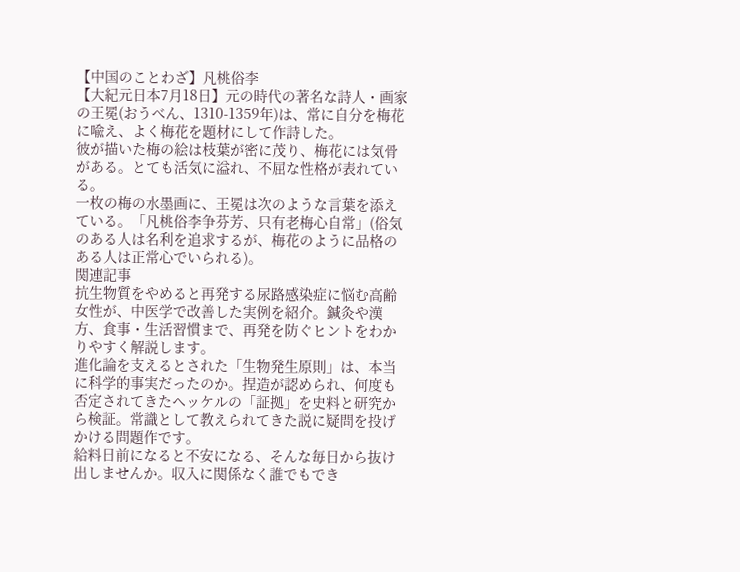【中国のことわざ】凡桃俗李
【大紀元日本7月18日】元の時代の著名な詩人・画家の王冕(おうべん、1310-1359年)は、常に自分を梅花に喩え、よく梅花を題材にして作詩した。
彼が描いた梅の絵は枝葉が密に茂り、梅花には気骨がある。とても活気に溢れ、不屈な性格が表れている。
一枚の梅の水墨画に、王冕は次のような言葉を添えている。「凡桃俗李争芬芳、只有老梅心自常」(俗気のある人は名利を追求するが、梅花のように品格のある人は正常心でいられる)。
関連記事
抗生物質をやめると再発する尿路感染症に悩む高齢女性が、中医学で改善した実例を紹介。鍼灸や漢方、食事・生活習慣まで、再発を防ぐヒントをわかりやすく解説します。
進化論を支えるとされた「生物発生原則」は、本当に科学的事実だったのか。捏造が認められ、何度も否定されてきたヘッケルの「証拠」を史料と研究から検証。常識として教えられてきた説に疑問を投げかける問題作です。
給料日前になると不安になる、そんな毎日から抜け出しませんか。収入に関係なく誰でもでき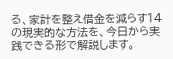る、家計を整え借金を減らす14の現実的な方法を、今日から実践できる形で解説します。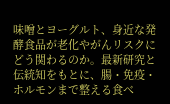味噌とヨーグルト、身近な発酵食品が老化やがんリスクにどう関わるのか。最新研究と伝統知をもとに、腸・免疫・ホルモンまで整える食べ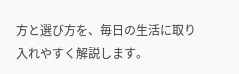方と選び方を、毎日の生活に取り入れやすく解説します。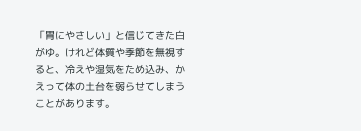「胃にやさしい」と信じてきた白がゆ。けれど体質や季節を無視すると、冷えや湿気をため込み、かえって体の土台を弱らせてしまうことがあります。